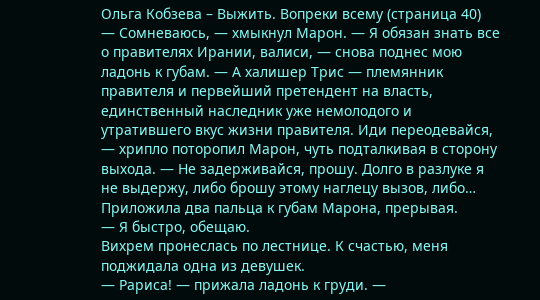Ольга Кобзева – Выжить. Вопреки всему (страница 40)
— Сомневаюсь, — хмыкнул Марон. — Я обязан знать все о правителях Ирании, валиси, — снова поднес мою ладонь к губам. — А халишер Трис — племянник правителя и первейший претендент на власть, единственный наследник уже немолодого и утратившего вкус жизни правителя. Иди переодевайся, — хрипло поторопил Марон, чуть подталкивая в сторону выхода. — Не задерживайся, прошу. Долго в разлуке я не выдержу, либо брошу этому наглецу вызов, либо…
Приложила два пальца к губам Марона, прерывая.
— Я быстро, обещаю.
Вихрем пронеслась по лестнице. К счастью, меня поджидала одна из девушек.
— Рариса! — прижала ладонь к груди. —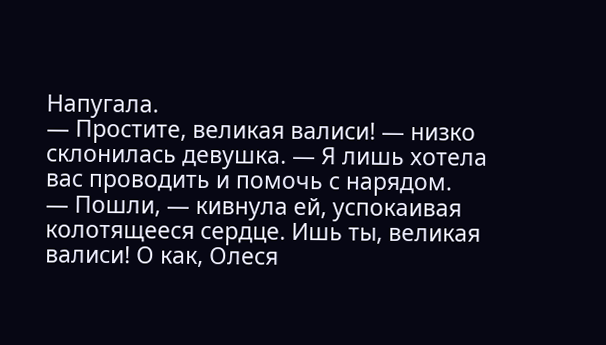Напугала.
— Простите, великая валиси! — низко склонилась девушка. — Я лишь хотела вас проводить и помочь с нарядом.
— Пошли, — кивнула ей, успокаивая колотящееся сердце. Ишь ты, великая валиси! О как, Олеся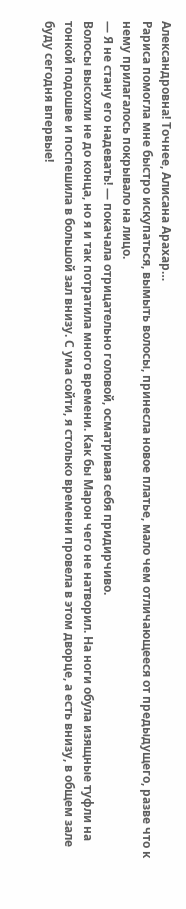Александровна! Точнее, Алисана Арахар…
Рариса помогла мне быстро искупаться, вымыть волосы, принесла новое платье, мало чем отличающееся от предыдущего, разве что к нему прилагалось покрывало на лицо.
— Я не стану его надевать! — покачала отрицательно головой, осматривая себя придирчиво.
Волосы высохли не до конца, но я и так потратила много времени. Как бы Марон чего не натворил. На ноги обула изящные туфли на тонкой подошве и поспешила в большой зал внизу. С ума сойти, я столько времени провела в этом дворце, а есть внизу, в общем зале буду сегодня впервые!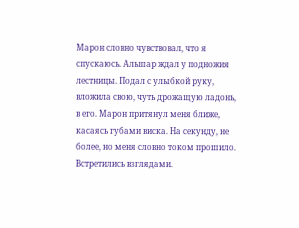Марон словно чувствовал, что я спускаюсь. Альшар ждал у подножия лестницы. Подал с улыбкой руку, вложила свою, чуть дрожащую ладонь, в его. Марон притянул меня ближе, касаясь губами виска. На секунду, не более, но меня словно током прошило. Встретились взглядами.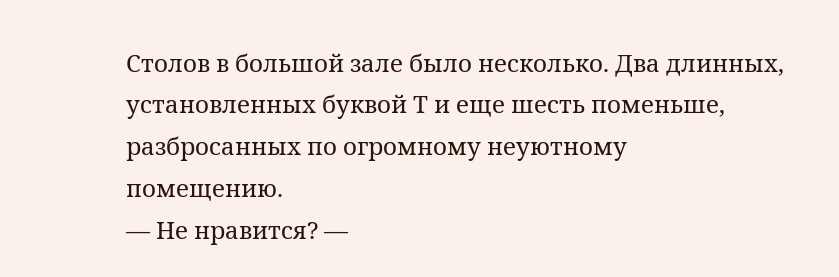Столов в большой зале было несколько. Два длинных, установленных буквой Т и еще шесть поменьше, разбросанных по огромному неуютному помещению.
— Не нравится? —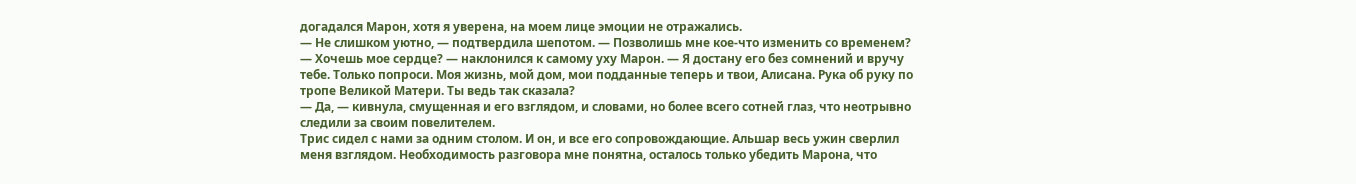догадался Марон, хотя я уверена, на моем лице эмоции не отражались.
— Не слишком уютно, — подтвердила шепотом. — Позволишь мне кое-что изменить со временем?
— Хочешь мое сердце? — наклонился к самому уху Марон. — Я достану его без сомнений и вручу тебе. Только попроси. Моя жизнь, мой дом, мои подданные теперь и твои, Алисана. Рука об руку по тропе Великой Матери. Ты ведь так сказала?
— Да, — кивнула, смущенная и его взглядом, и словами, но более всего сотней глаз, что неотрывно следили за своим повелителем.
Трис сидел с нами за одним столом. И он, и все его сопровождающие. Альшар весь ужин сверлил меня взглядом. Необходимость разговора мне понятна, осталось только убедить Марона, что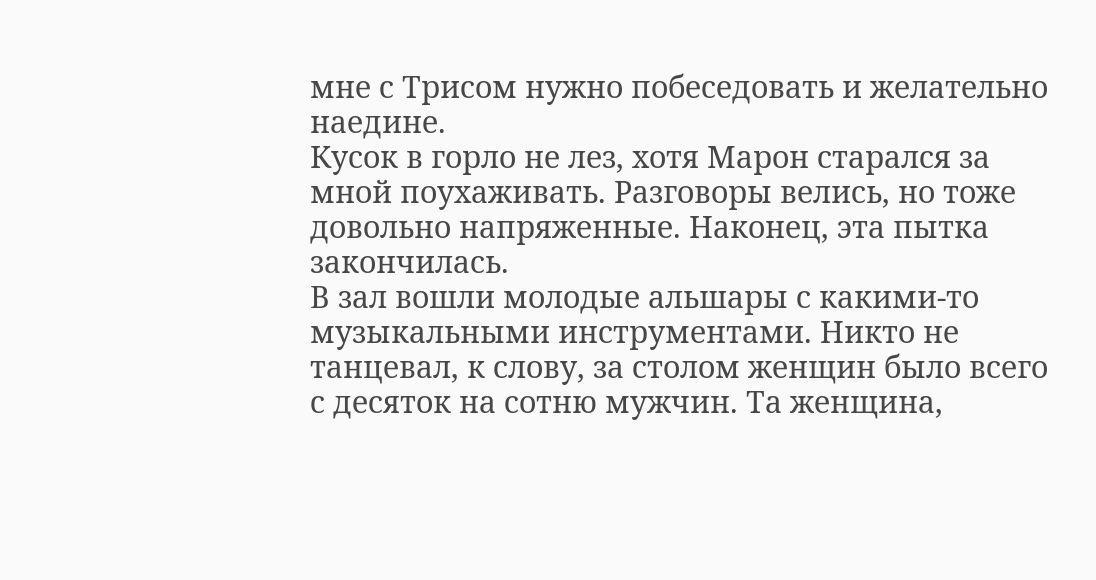мне с Трисом нужно побеседовать и желательно наедине.
Кусок в горло не лез, хотя Марон старался за мной поухаживать. Разговоры велись, но тоже довольно напряженные. Наконец, эта пытка закончилась.
В зал вошли молодые альшары с какими-то музыкальными инструментами. Никто не танцевал, к слову, за столом женщин было всего с десяток на сотню мужчин. Та женщина,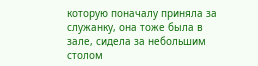которую поначалу приняла за служанку, она тоже была в зале, сидела за небольшим столом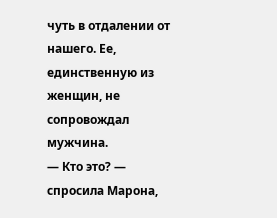чуть в отдалении от нашего. Ее, единственную из женщин, не сопровождал мужчина.
— Кто это? — спросила Марона,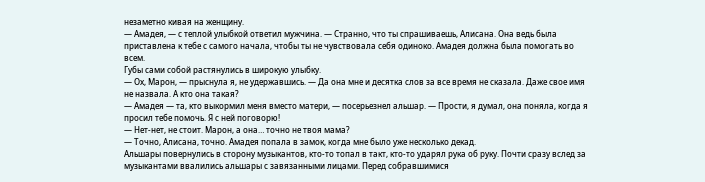незаметно кивая на женщину.
— Амадея, — с теплой улыбкой ответил мужчина. — Странно, что ты спрашиваешь, Алисана. Она ведь была приставлена к тебе с самого начала, чтобы ты не чувствовала себя одиноко. Амадея должна была помогать во всем.
Губы сами собой растянулись в широкую улыбку.
— Ох, Марон, — прыснула я, не удержавшись. — Да она мне и десятка слов за все время не сказала. Даже свое имя не назвала. А кто она такая?
— Амадея — та, кто выкормил меня вместо матери, — посерьезнел альшар. — Прости, я думал, она поняла, когда я просил тебе помочь. Я с ней поговорю!
— Нет-нет, не стоит. Марон, а она… точно не твоя мама?
— Точно, Алисана, точно. Амадея попала в замок, когда мне было уже несколько декад.
Альшары повернулись в сторону музыкантов, кто-то топал в такт, кто-то ударял рука об руку. Почти сразу вслед за музыкантами ввалились альшары с завязанными лицами. Перед собравшимися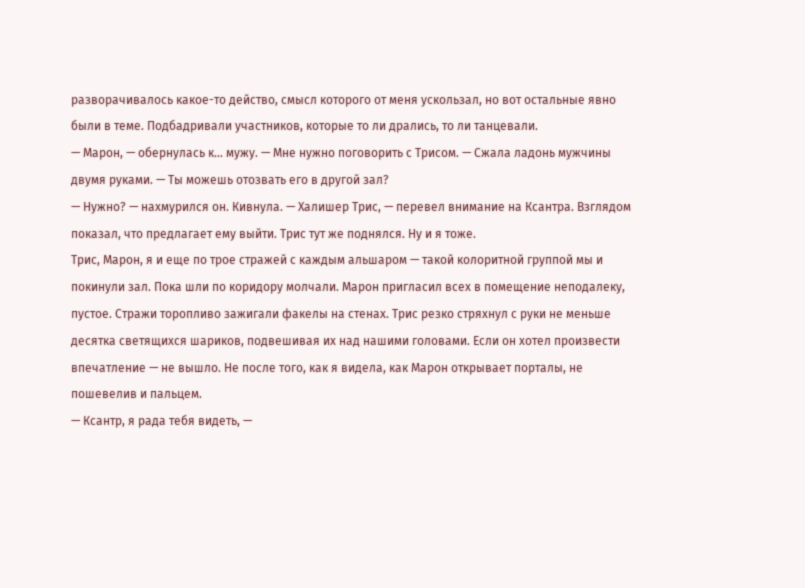разворачивалось какое-то действо, смысл которого от меня ускользал, но вот остальные явно были в теме. Подбадривали участников, которые то ли дрались, то ли танцевали.
— Марон, — обернулась к… мужу. — Мне нужно поговорить с Трисом. — Сжала ладонь мужчины двумя руками. — Ты можешь отозвать его в другой зал?
— Нужно? — нахмурился он. Кивнула. — Халишер Трис, — перевел внимание на Ксантра. Взглядом показал, что предлагает ему выйти. Трис тут же поднялся. Ну и я тоже.
Трис, Марон, я и еще по трое стражей с каждым альшаром — такой колоритной группой мы и покинули зал. Пока шли по коридору молчали. Марон пригласил всех в помещение неподалеку, пустое. Стражи торопливо зажигали факелы на стенах. Трис резко стряхнул с руки не меньше десятка светящихся шариков, подвешивая их над нашими головами. Если он хотел произвести впечатление — не вышло. Не после того, как я видела, как Марон открывает порталы, не пошевелив и пальцем.
— Ксантр, я рада тебя видеть, —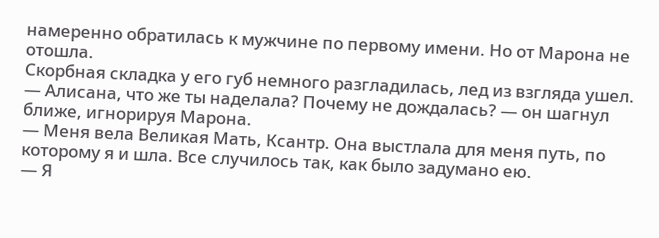намеренно обратилась к мужчине по первому имени. Но от Марона не отошла.
Скорбная складка у его губ немного разгладилась, лед из взгляда ушел.
— Алисана, что же ты наделала? Почему не дождалась? — он шагнул ближе, игнорируя Марона.
— Меня вела Великая Мать, Ксантр. Она выстлала для меня путь, по которому я и шла. Все случилось так, как было задумано ею.
— Я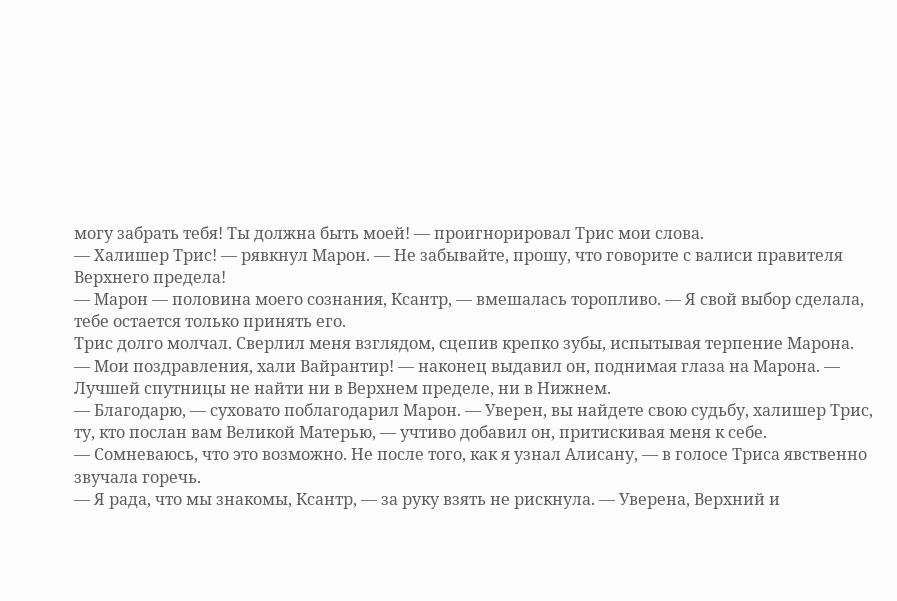могу забрать тебя! Ты должна быть моей! — проигнорировал Трис мои слова.
— Халишер Трис! — рявкнул Марон. — Не забывайте, прошу, что говорите с валиси правителя Верхнего предела!
— Марон — половина моего сознания, Ксантр, — вмешалась торопливо. — Я свой выбор сделала, тебе остается только принять его.
Трис долго молчал. Сверлил меня взглядом, сцепив крепко зубы, испытывая терпение Марона.
— Мои поздравления, хали Вайрантир! — наконец выдавил он, поднимая глаза на Марона. — Лучшей спутницы не найти ни в Верхнем пределе, ни в Нижнем.
— Благодарю, — суховато поблагодарил Марон. — Уверен, вы найдете свою судьбу, халишер Трис, ту, кто послан вам Великой Матерью, — учтиво добавил он, притискивая меня к себе.
— Сомневаюсь, что это возможно. Не после того, как я узнал Алисану, — в голосе Триса явственно звучала горечь.
— Я рада, что мы знакомы, Ксантр, — за руку взять не рискнула. — Уверена, Верхний и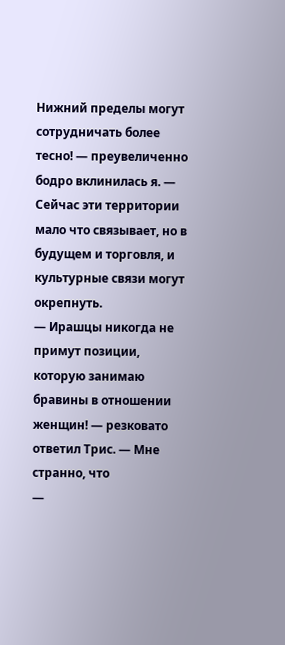Нижний пределы могут сотрудничать более тесно! — преувеличенно бодро вклинилась я. — Сейчас эти территории мало что связывает, но в будущем и торговля, и культурные связи могут окрепнуть.
— Ирашцы никогда не примут позиции, которую занимаю бравины в отношении женщин! — резковато ответил Трис. — Мне странно, что
—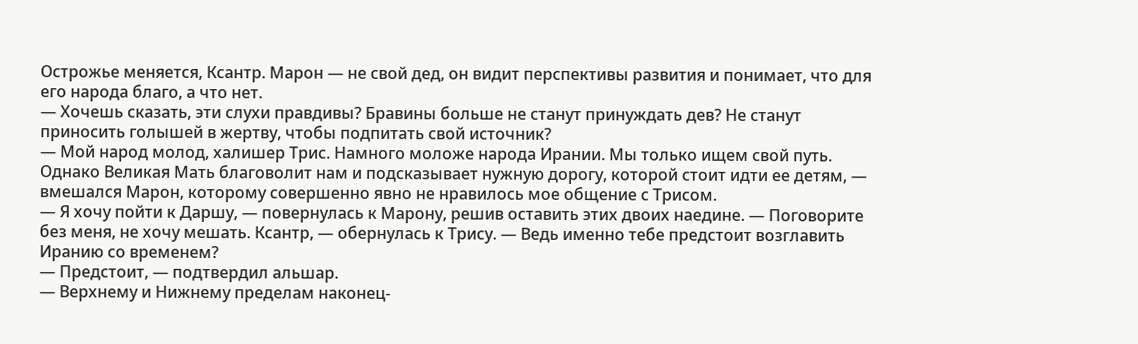Острожье меняется, Ксантр. Марон — не свой дед, он видит перспективы развития и понимает, что для его народа благо, а что нет.
— Хочешь сказать, эти слухи правдивы? Бравины больше не станут принуждать дев? Не станут приносить голышей в жертву, чтобы подпитать свой источник?
— Мой народ молод, халишер Трис. Намного моложе народа Ирании. Мы только ищем свой путь. Однако Великая Мать благоволит нам и подсказывает нужную дорогу, которой стоит идти ее детям, — вмешался Марон, которому совершенно явно не нравилось мое общение с Трисом.
— Я хочу пойти к Даршу, — повернулась к Марону, решив оставить этих двоих наедине. — Поговорите без меня, не хочу мешать. Ксантр, — обернулась к Трису. — Ведь именно тебе предстоит возглавить Иранию со временем?
— Предстоит, — подтвердил альшар.
— Верхнему и Нижнему пределам наконец-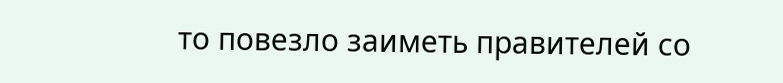то повезло заиметь правителей со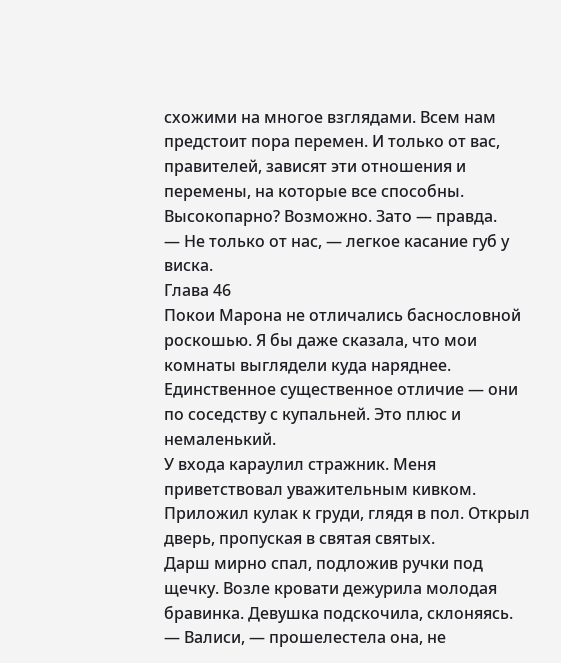схожими на многое взглядами. Всем нам предстоит пора перемен. И только от вас, правителей, зависят эти отношения и перемены, на которые все способны.
Высокопарно? Возможно. Зато — правда.
— Не только от нас, — легкое касание губ у виска.
Глава 46
Покои Марона не отличались баснословной роскошью. Я бы даже сказала, что мои комнаты выглядели куда наряднее. Единственное существенное отличие — они по соседству с купальней. Это плюс и немаленький.
У входа караулил стражник. Меня приветствовал уважительным кивком. Приложил кулак к груди, глядя в пол. Открыл дверь, пропуская в святая святых.
Дарш мирно спал, подложив ручки под щечку. Возле кровати дежурила молодая бравинка. Девушка подскочила, склоняясь.
— Валиси, — прошелестела она, не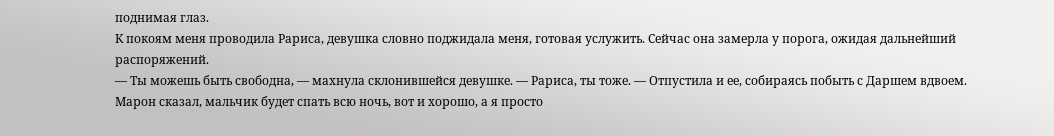поднимая глаз.
К покоям меня проводила Рариса, девушка словно поджидала меня, готовая услужить. Сейчас она замерла у порога, ожидая дальнейший распоряжений.
— Ты можешь быть свободна, — махнула склонившейся девушке. — Рариса, ты тоже. — Отпустила и ее, собираясь побыть с Даршем вдвоем.
Марон сказал, мальчик будет спать всю ночь, вот и хорошо, а я просто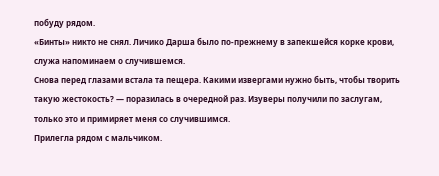побуду рядом.
«Бинты» никто не снял. Личико Дарша было по-прежнему в запекшейся корке крови, служа напоминаем о случившемся.
Снова перед глазами встала та пещера. Какими извергами нужно быть, чтобы творить такую жестокость? — поразилась в очередной раз. Изуверы получили по заслугам, только это и примиряет меня со случившимся.
Прилегла рядом с мальчиком.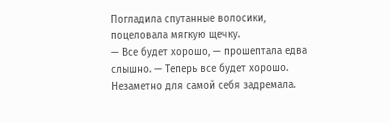Погладила спутанные волосики, поцеловала мягкую щечку.
— Все будет хорошо, — прошептала едва слышно. — Теперь все будет хорошо.
Незаметно для самой себя задремала.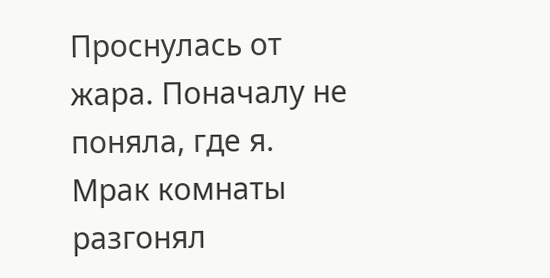Проснулась от жара. Поначалу не поняла, где я. Мрак комнаты разгонял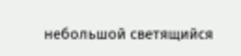небольшой светящийся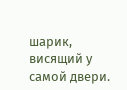шарик, висящий у самой двери.